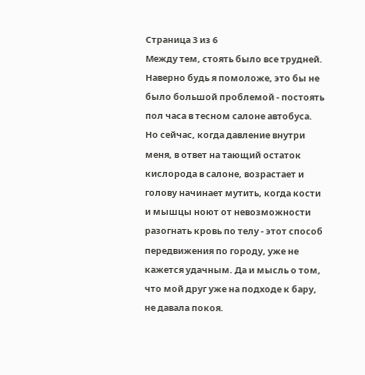Страница 3 из 6
Между тем, стоять было все трудней. Наверно будь я помоложе, это бы не было большой проблемой - постоять пол часа в тесном салоне автобуса. Но сейчас, когда давление внутри меня, в ответ на тающий остаток кислорода в салоне, возрастает и голову начинает мутить, когда кости и мышцы ноют от невозможности разогнать кровь по телу - этот способ передвижения по городу, уже не кажется удачным. Да и мысль о том, что мой друг уже на подходе к бару, не давала покоя.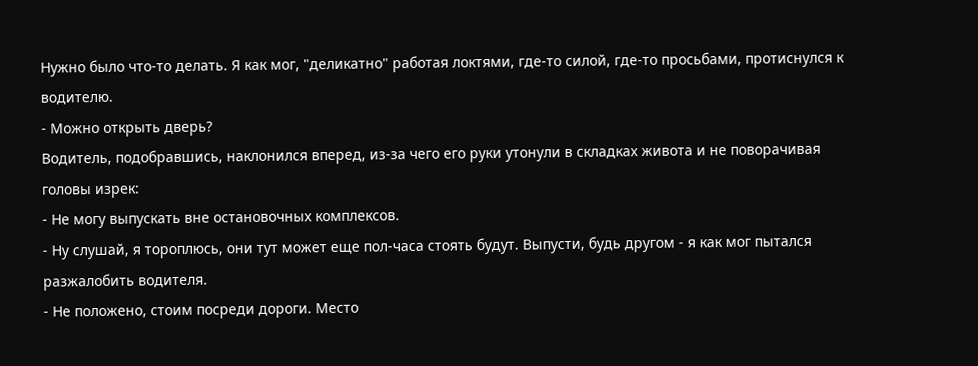Нужно было что-то делать. Я как мог, "деликатно" работая локтями, где-то силой, где-то просьбами, протиснулся к водителю.
- Можно открыть дверь?
Водитель, подобравшись, наклонился вперед, из-за чего его руки утонули в складках живота и не поворачивая головы изрек:
- Не могу выпускать вне остановочных комплексов.
- Ну слушай, я тороплюсь, они тут может еще пол-часа стоять будут. Выпусти, будь другом - я как мог пытался разжалобить водителя.
- Не положено, стоим посреди дороги. Место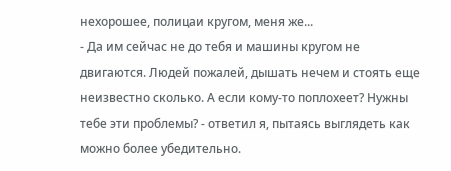нехорошее, полицаи кругом, меня же...
- Да им сейчас не до тебя и машины кругом не двигаются. Людей пожалей, дышать нечем и стоять еще неизвестно сколько. А если кому-то поплохеет? Нужны тебе эти проблемы? - ответил я, пытаясь выглядеть как можно более убедительно.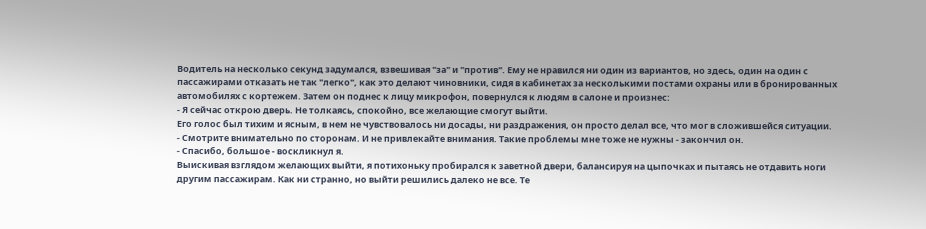Водитель на несколько секунд задумался, взвешивая "за" и "против". Ему не нравился ни один из вариантов, но здесь, один на один с пассажирами отказать не так "легко", как это делают чиновники, сидя в кабинетах за несколькими постами охраны или в бронированных автомобилях с кортежем. Затем он поднес к лицу микрофон, повернулся к людям в салоне и произнес:
- Я сейчас открою дверь. Не толкаясь, спокойно, все желающие смогут выйти.
Его голос был тихим и ясным, в нем не чувствовалось ни досады, ни раздражения, он просто делал все, что мог в сложившейся ситуации.
- Смотрите внимательно по сторонам. И не привлекайте внимания. Такие проблемы мне тоже не нужны - закончил он.
- Спасибо, большое - воскликнул я.
Выискивая взглядом желающих выйти, я потихоньку пробирался к заветной двери, балансируя на цыпочках и пытаясь не отдавить ноги другим пассажирам. Как ни странно, но выйти решились далеко не все. Те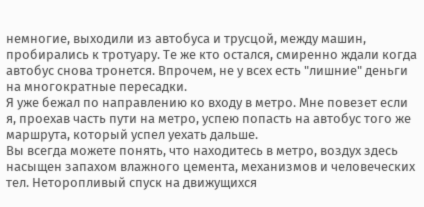немногие, выходили из автобуса и трусцой, между машин, пробирались к тротуару. Те же кто остался, смиренно ждали когда автобус снова тронется. Впрочем, не у всех есть "лишние" деньги на многократные пересадки.
Я уже бежал по направлению ко входу в метро. Мне повезет если я, проехав часть пути на метро, успею попасть на автобус того же маршрута, который успел уехать дальше.
Вы всегда можете понять, что находитесь в метро, воздух здесь насыщен запахом влажного цемента, механизмов и человеческих тел. Неторопливый спуск на движущихся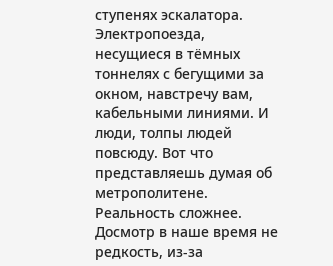ступенях эскалатора. Электропоезда, несущиеся в тёмных тоннелях с бегущими за окном, навстречу вам, кабельными линиями. И люди, толпы людей повсюду. Вот что представляешь думая об метрополитене. Реальность сложнее.
Досмотр в наше время не редкость, из-за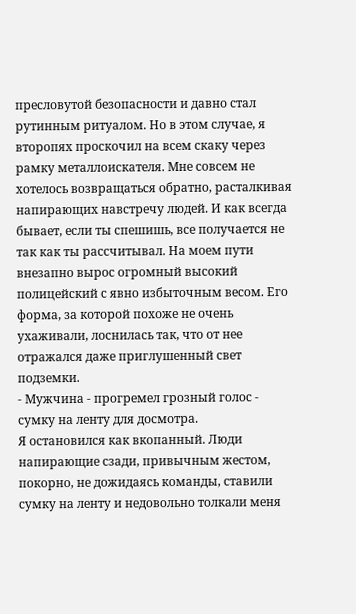пресловутой безопасности и давно стал рутинным ритуалом. Но в этом случае, я второпях проскочил на всем скаку через рамку металлоискателя. Мне совсем не хотелось возвращаться обратно, расталкивая напирающих навстречу людей. И как всегда бывает, если ты спешишь, все получается не так как ты рассчитывал. На моем пути внезапно вырос огромный высокий полицейский с явно избыточным весом. Его форма, за которой похоже не очень ухаживали, лоснилась так, что от нее отражался даже приглушенный свет подземки.
- Мужчина - прогремел грозный голос - сумку на ленту для досмотра.
Я остановился как вкопанный. Люди напирающие сзади, привычным жестом, покорно, не дожидаясь команды, ставили сумку на ленту и недовольно толкали меня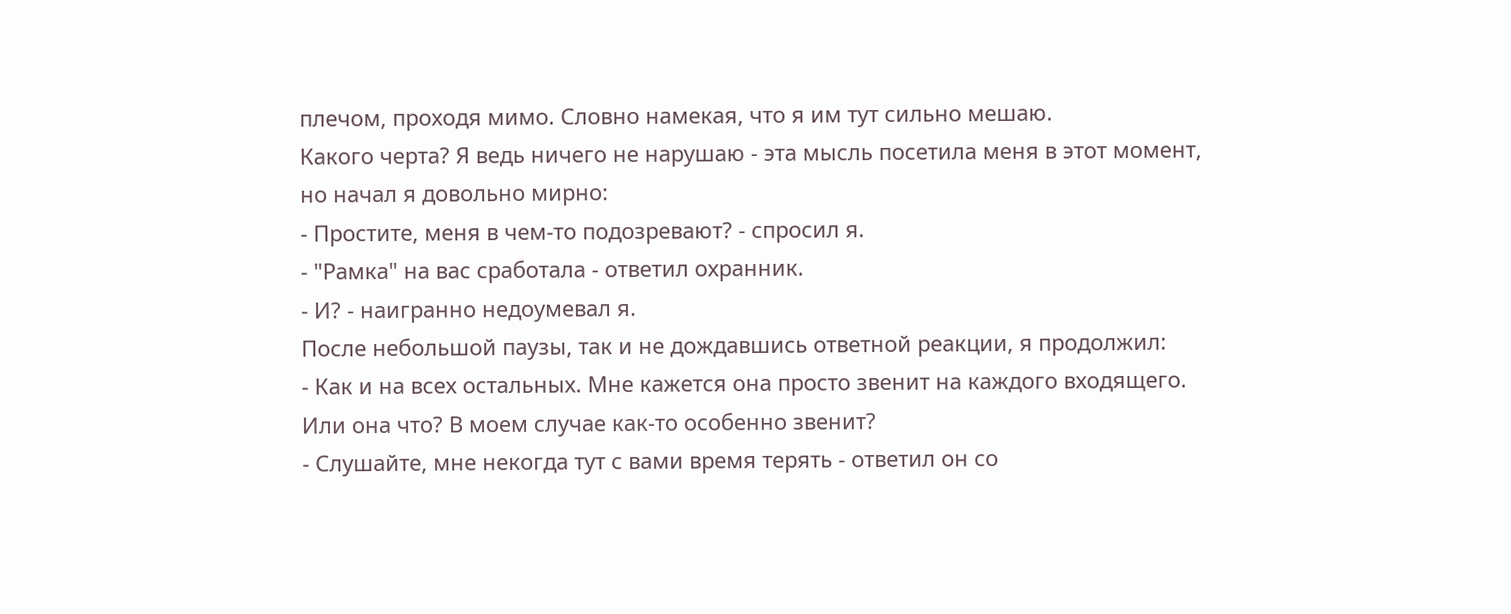плечом, проходя мимо. Словно намекая, что я им тут сильно мешаю.
Какого черта? Я ведь ничего не нарушаю - эта мысль посетила меня в этот момент, но начал я довольно мирно:
- Простите, меня в чем-то подозревают? - спросил я.
- "Рамка" на вас сработала - ответил охранник.
- И? - наигранно недоумевал я.
После небольшой паузы, так и не дождавшись ответной реакции, я продолжил:
- Как и на всех остальных. Мне кажется она просто звенит на каждого входящего. Или она что? В моем случае как-то особенно звенит?
- Слушайте, мне некогда тут с вами время терять - ответил он со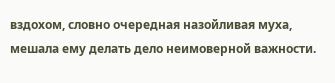вздохом, словно очередная назойливая муха, мешала ему делать дело неимоверной важности.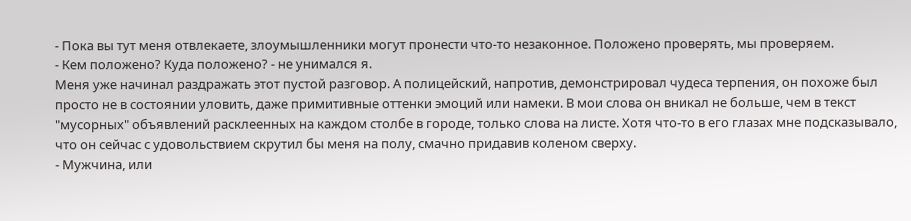- Пока вы тут меня отвлекаете, злоумышленники могут пронести что-то незаконное. Положено проверять, мы проверяем.
- Кем положено? Куда положено? - не унимался я.
Меня уже начинал раздражать этот пустой разговор. А полицейский, напротив, демонстрировал чудеса терпения, он похоже был просто не в состоянии уловить, даже примитивные оттенки эмоций или намеки. В мои слова он вникал не больше, чем в текст "мусорных" объявлений расклеенных на каждом столбе в городе, только слова на листе. Хотя что-то в его глазах мне подсказывало, что он сейчас с удовольствием скрутил бы меня на полу, смачно придавив коленом сверху.
- Мужчина, или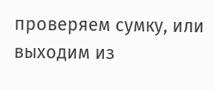проверяем сумку, или выходим из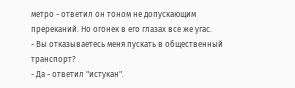метро - ответил он тоном не допускающим пререканий. Но огонек в его глазах все же угас.
- Вы отказываетесь меня пускать в общественный транспорт?
- Да - ответил "истукан".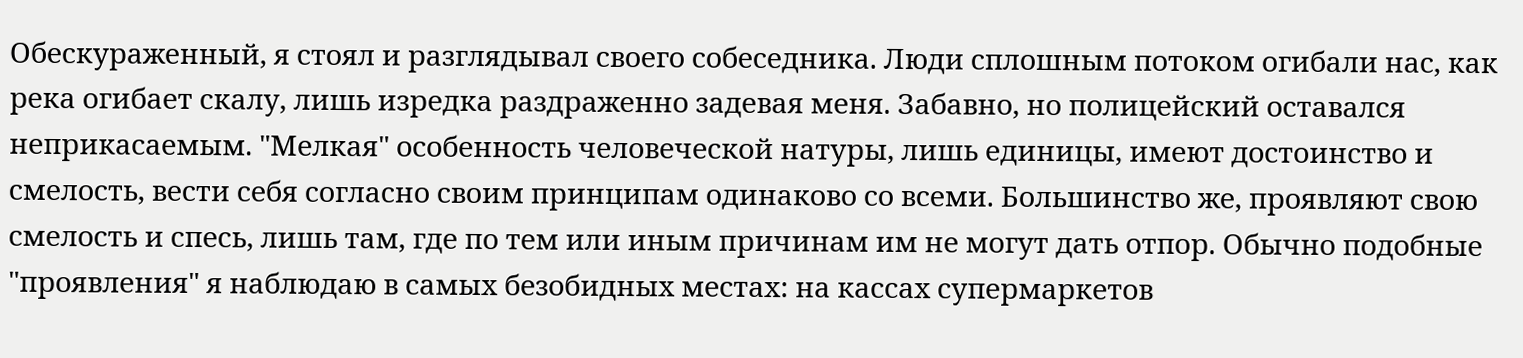Обескураженный, я стоял и разглядывал своего собеседника. Люди сплошным потоком огибали нас, как река огибает скалу, лишь изредка раздраженно задевая меня. Забавно, но полицейский оставался неприкасаемым. "Мелкая" особенность человеческой натуры, лишь единицы, имеют достоинство и смелость, вести себя согласно своим принципам одинаково со всеми. Большинство же, проявляют свою смелость и спесь, лишь там, где по тем или иным причинам им не могут дать отпор. Обычно подобные "проявления" я наблюдаю в самых безобидных местах: на кассах супермаркетов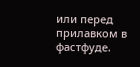или перед прилавком в фастфуде.